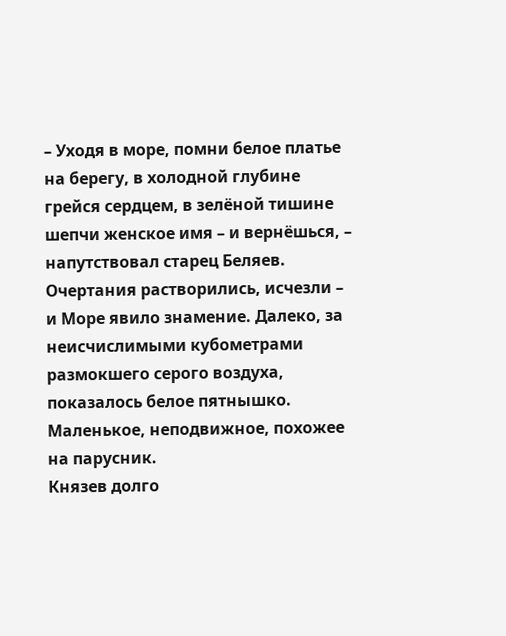– Уходя в море, помни белое платье на берегу, в холодной глубине грейся сердцем, в зелёной тишине шепчи женское имя – и вернёшься, – напутствовал старец Беляев.
Очертания растворились, исчезли – и Море явило знамение. Далеко, за неисчислимыми кубометрами размокшего серого воздуха, показалось белое пятнышко. Маленькое, неподвижное, похожее на парусник.
Князев долго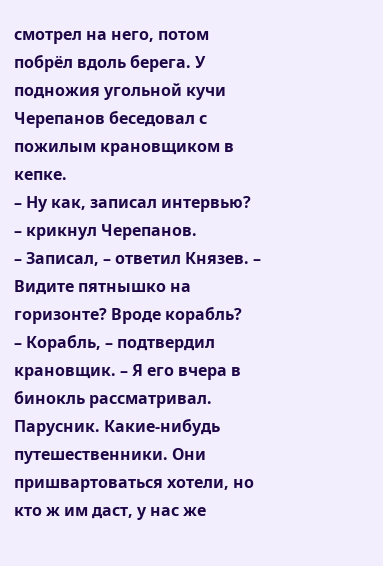смотрел на него, потом побрёл вдоль берега. У подножия угольной кучи Черепанов беседовал с пожилым крановщиком в кепке.
– Ну как, записал интервью? – крикнул Черепанов.
– Записал, – ответил Князев. – Видите пятнышко на горизонте? Вроде корабль?
– Корабль, – подтвердил крановщик. – Я его вчера в бинокль рассматривал. Парусник. Какие-нибудь путешественники. Они пришвартоваться хотели, но кто ж им даст, у нас же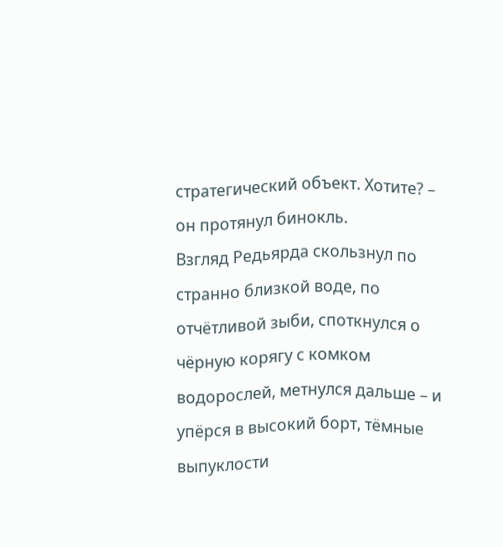стратегический объект. Хотите? – он протянул бинокль.
Взгляд Редьярда скользнул по странно близкой воде, по отчётливой зыби, споткнулся о чёрную корягу с комком водорослей, метнулся дальше – и упёрся в высокий борт, тёмные выпуклости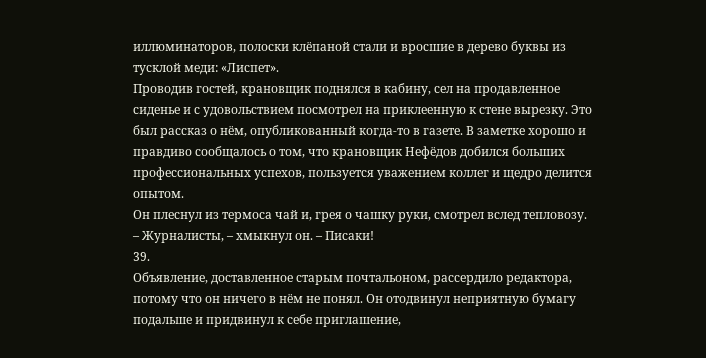иллюминаторов, полоски клёпаной стали и вросшие в дерево буквы из тусклой меди: «Лиспет».
Проводив гостей, крановщик поднялся в кабину, сел на продавленное сиденье и с удовольствием посмотрел на приклеенную к стене вырезку. Это был рассказ о нём, опубликованный когда-то в газете. В заметке хорошо и правдиво сообщалось о том, что крановщик Нефёдов добился больших профессиональных успехов, пользуется уважением коллег и щедро делится опытом.
Он плеснул из термоса чай и, грея о чашку руки, смотрел вслед тепловозу.
– Журналисты, – хмыкнул он. – Писаки!
39.
Объявление, доставленное старым почтальоном, рассердило редактора, потому что он ничего в нём не понял. Он отодвинул неприятную бумагу подальше и придвинул к себе приглашение,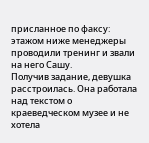присланное по факсу: этажом ниже менеджеры проводили тренинг и звали на него Сашу.
Получив задание, девушка расстроилась. Она работала над текстом о краеведческом музее и не хотела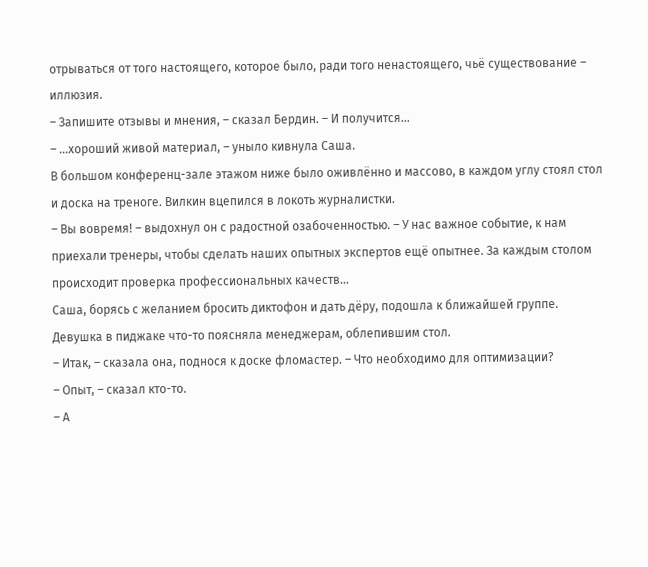отрываться от того настоящего, которое было, ради того ненастоящего, чьё существование – иллюзия.
– Запишите отзывы и мнения, – сказал Бердин. – И получится…
– …хороший живой материал, – уныло кивнула Саша.
В большом конференц-зале этажом ниже было оживлённо и массово, в каждом углу стоял стол и доска на треноге. Вилкин вцепился в локоть журналистки.
– Вы вовремя! – выдохнул он с радостной озабоченностью. – У нас важное событие, к нам приехали тренеры, чтобы сделать наших опытных экспертов ещё опытнее. За каждым столом происходит проверка профессиональных качеств…
Саша, борясь с желанием бросить диктофон и дать дёру, подошла к ближайшей группе. Девушка в пиджаке что-то поясняла менеджерам, облепившим стол.
– Итак, – сказала она, поднося к доске фломастер. – Что необходимо для оптимизации?
– Опыт, – сказал кто-то.
– А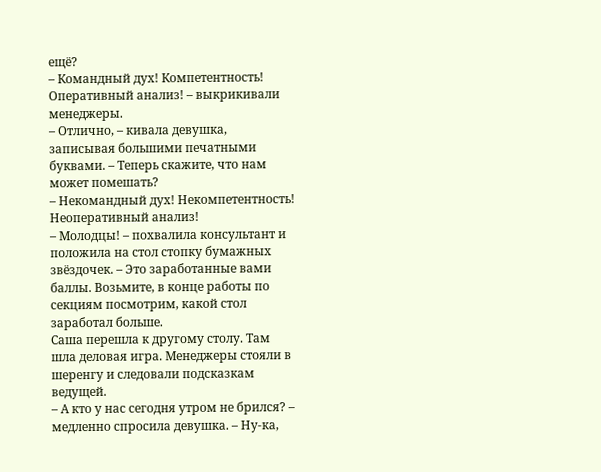ещё?
– Командный дух! Компетентность! Оперативный анализ! – выкрикивали менеджеры.
– Отлично, – кивала девушка, записывая большими печатными буквами. – Теперь скажите, что нам может помешать?
– Некомандный дух! Некомпетентность! Неоперативный анализ!
– Молодцы! – похвалила консультант и положила на стол стопку бумажных звёздочек. – Это заработанные вами баллы. Возьмите, в конце работы по секциям посмотрим, какой стол заработал больше.
Саша перешла к другому столу. Там шла деловая игра. Менеджеры стояли в шеренгу и следовали подсказкам ведущей.
– А кто у нас сегодня утром не брился? – медленно спросила девушка. – Ну-ка,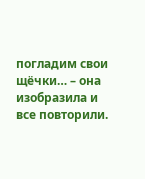погладим свои щёчки… – она изобразила и все повторили.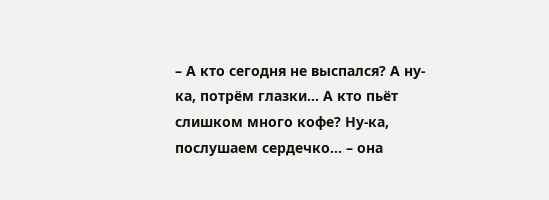– А кто сегодня не выспался? А ну-ка, потрём глазки… А кто пьёт слишком много кофе? Ну-ка, послушаем сердечко… – она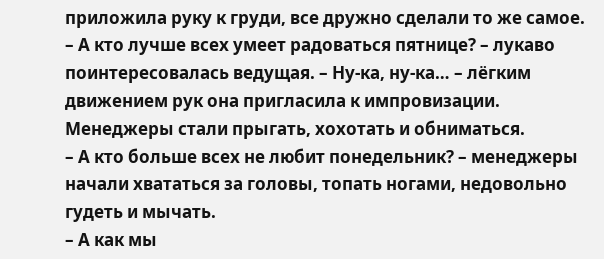приложила руку к груди, все дружно сделали то же самое.
– А кто лучше всех умеет радоваться пятнице? – лукаво поинтересовалась ведущая. – Ну-ка, ну-ка… – лёгким движением рук она пригласила к импровизации. Менеджеры стали прыгать, хохотать и обниматься.
– А кто больше всех не любит понедельник? – менеджеры начали хвататься за головы, топать ногами, недовольно гудеть и мычать.
– А как мы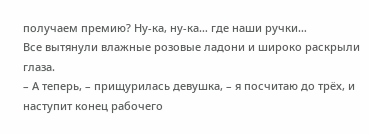получаем премию? Ну-ка, ну-ка… где наши ручки…
Все вытянули влажные розовые ладони и широко раскрыли глаза.
– А теперь, – прищурилась девушка, – я посчитаю до трёх, и наступит конец рабочего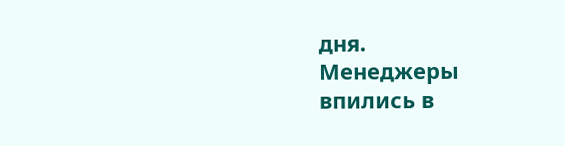дня.
Менеджеры впились в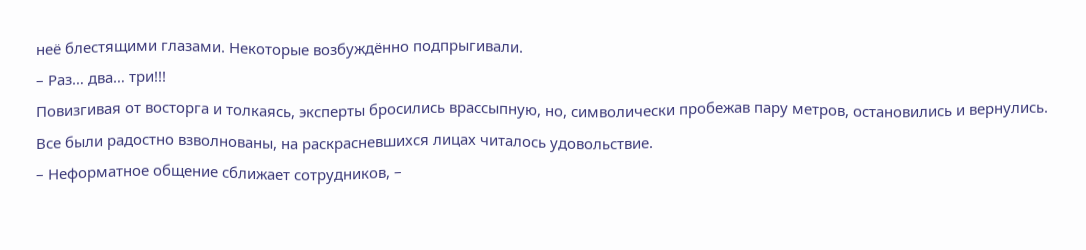неё блестящими глазами. Некоторые возбуждённо подпрыгивали.
– Раз… два… три!!!
Повизгивая от восторга и толкаясь, эксперты бросились врассыпную, но, символически пробежав пару метров, остановились и вернулись. Все были радостно взволнованы, на раскрасневшихся лицах читалось удовольствие.
– Неформатное общение сближает сотрудников, –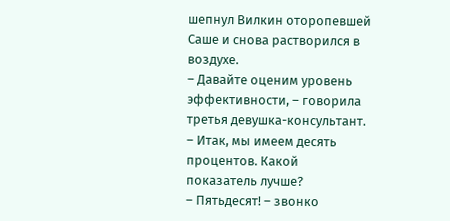шепнул Вилкин оторопевшей Саше и снова растворился в воздухе.
– Давайте оценим уровень эффективности, – говорила третья девушка-консультант. – Итак, мы имеем десять процентов. Какой показатель лучше?
– Пятьдесят! – звонко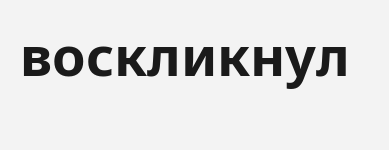воскликнул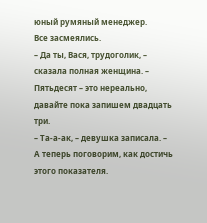юный румяный менеджер.
Все засмеялись.
– Да ты, Вася, трудоголик, – сказала полная женщина. – Пятьдесят – это нереально, давайте пока запишем двадцать три.
– Та-а-ак, – девушка записала. – А теперь поговорим, как достичь этого показателя.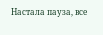Настала пауза, все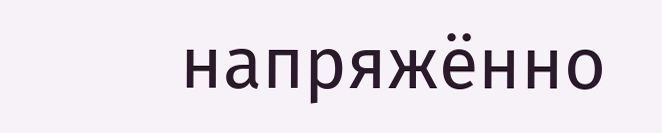напряжённо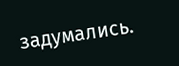задумались.